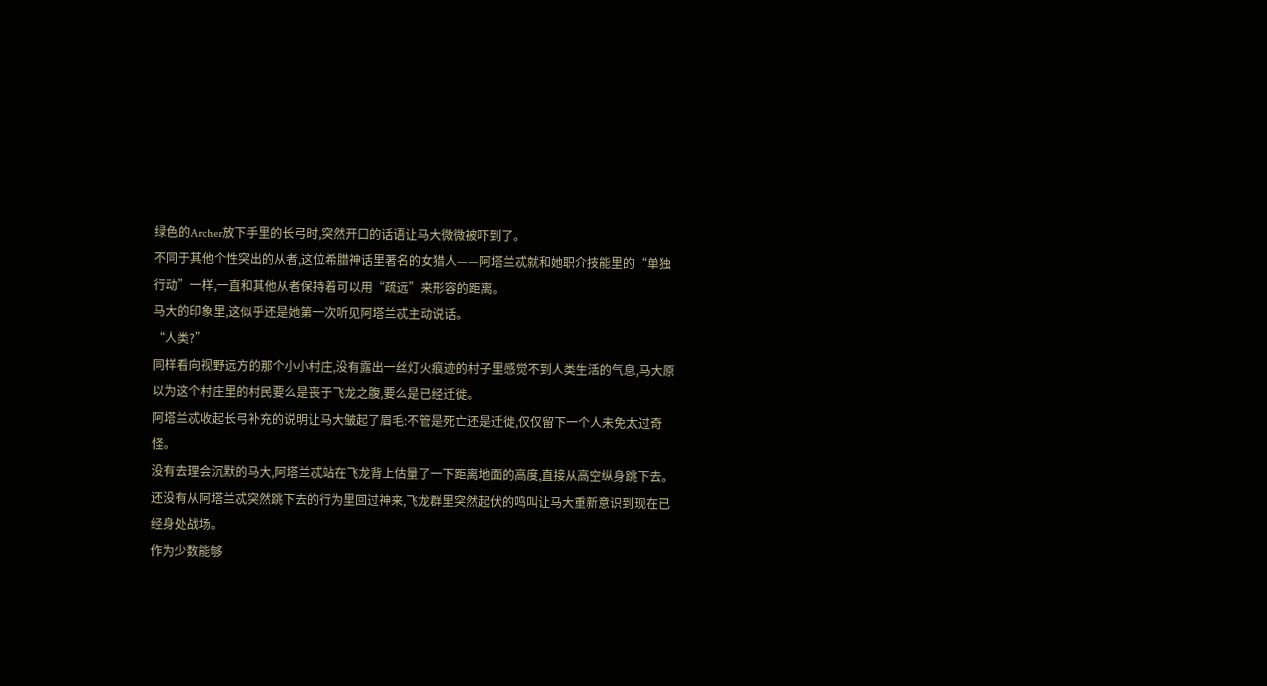绿色的Archer放下手里的长弓时,突然开口的话语让马大微微被吓到了。
不同于其他个性突出的从者,这位希腊神话里著名的女猎人——阿塔兰忒就和她职介技能里的“单独行动”一样,一直和其他从者保持着可以用“疏远”来形容的距离。
马大的印象里,这似乎还是她第一次听见阿塔兰忒主动说话。
“人类?”
同样看向视野远方的那个小小村庄,没有露出一丝灯火痕迹的村子里感觉不到人类生活的气息,马大原以为这个村庄里的村民要么是丧于飞龙之腹,要么是已经迁徙。
阿塔兰忒收起长弓补充的说明让马大皱起了眉毛:不管是死亡还是迁徙,仅仅留下一个人未免太过奇怪。
没有去理会沉默的马大,阿塔兰忒站在飞龙背上估量了一下距离地面的高度,直接从高空纵身跳下去。
还没有从阿塔兰忒突然跳下去的行为里回过神来,飞龙群里突然起伏的鸣叫让马大重新意识到现在已经身处战场。
作为少数能够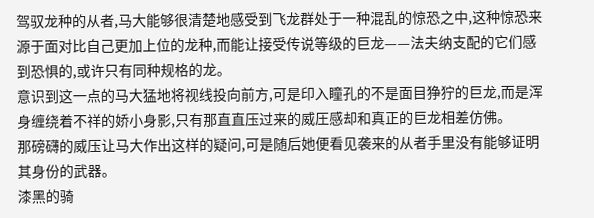驾驭龙种的从者,马大能够很清楚地感受到飞龙群处于一种混乱的惊恐之中,这种惊恐来源于面对比自己更加上位的龙种,而能让接受传说等级的巨龙——法夫纳支配的它们感到恐惧的,或许只有同种规格的龙。
意识到这一点的马大猛地将视线投向前方,可是印入瞳孔的不是面目狰狞的巨龙,而是浑身缠绕着不祥的娇小身影,只有那直直压过来的威圧感却和真正的巨龙相差仿佛。
那磅礴的威压让马大作出这样的疑问,可是随后她便看见袭来的从者手里没有能够证明其身份的武器。
漆黑的骑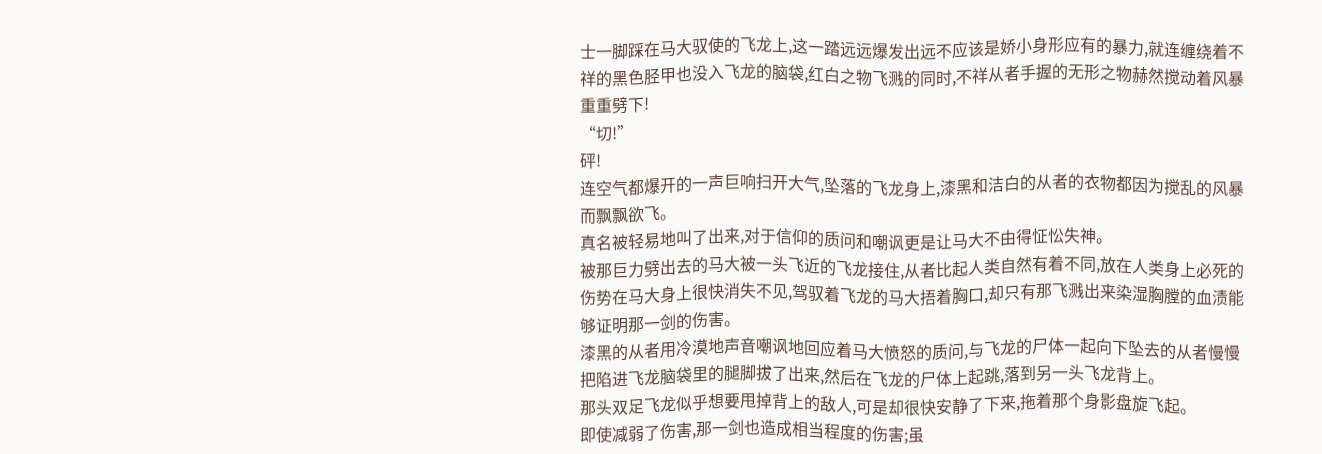士一脚踩在马大驭使的飞龙上,这一踏远远爆发出远不应该是娇小身形应有的暴力,就连缠绕着不祥的黑色胫甲也没入飞龙的脑袋,红白之物飞溅的同时,不祥从者手握的无形之物赫然搅动着风暴重重劈下!
“切!”
砰!
连空气都爆开的一声巨响扫开大气,坠落的飞龙身上,漆黑和洁白的从者的衣物都因为搅乱的风暴而飘飘欲飞。
真名被轻易地叫了出来,对于信仰的质问和嘲讽更是让马大不由得怔忪失神。
被那巨力劈出去的马大被一头飞近的飞龙接住,从者比起人类自然有着不同,放在人类身上必死的伤势在马大身上很快消失不见,驾驭着飞龙的马大捂着胸口,却只有那飞溅出来染湿胸膛的血渍能够证明那一剑的伤害。
漆黑的从者用冷漠地声音嘲讽地回应着马大愤怒的质问,与飞龙的尸体一起向下坠去的从者慢慢把陷进飞龙脑袋里的腿脚拔了出来,然后在飞龙的尸体上起跳,落到另一头飞龙背上。
那头双足飞龙似乎想要甩掉背上的敌人,可是却很快安静了下来,拖着那个身影盘旋飞起。
即使减弱了伤害,那一剑也造成相当程度的伤害;虽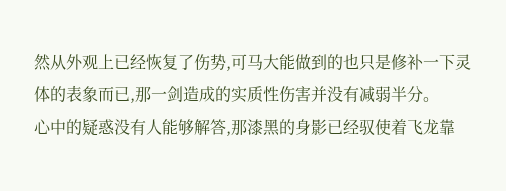然从外观上已经恢复了伤势,可马大能做到的也只是修补一下灵体的表象而已,那一剑造成的实质性伤害并没有减弱半分。
心中的疑惑没有人能够解答,那漆黑的身影已经驭使着飞龙靠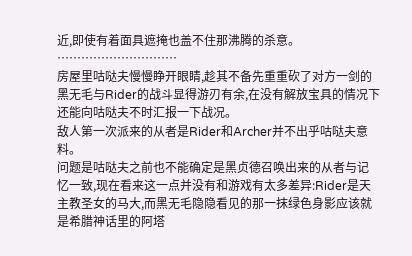近,即使有着面具遮掩也盖不住那沸腾的杀意。
…………………………
房屋里咕哒夫慢慢睁开眼睛,趁其不备先重重砍了对方一剑的黑无毛与Rider的战斗显得游刃有余,在没有解放宝具的情况下还能向咕哒夫不时汇报一下战况。
敌人第一次派来的从者是Rider和Archer并不出乎咕哒夫意料。
问题是咕哒夫之前也不能确定是黑贞德召唤出来的从者与记忆一致,现在看来这一点并没有和游戏有太多差异:Rider是天主教圣女的马大,而黑无毛隐隐看见的那一抹绿色身影应该就是希腊神话里的阿塔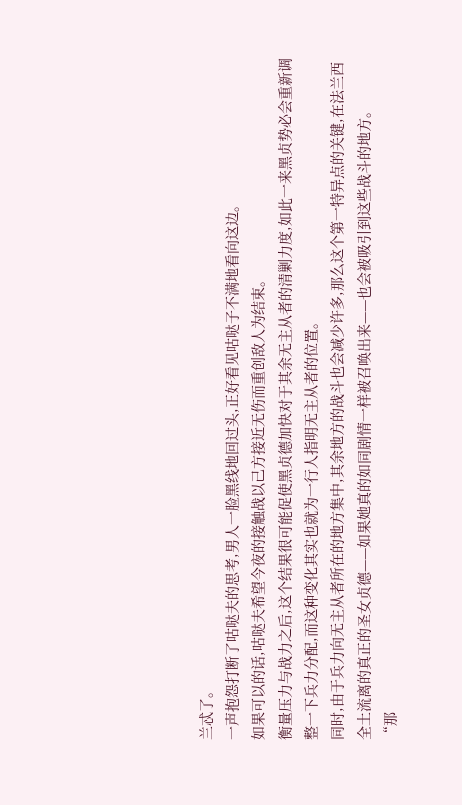兰忒了。
一声抱怨打断了咕哒夫的思考,男人一脸黑线地回过头,正好看见咕哒子不满地看向这边。
如果可以的话,咕哒夫希望今夜的接触战以己方接近无伤而重创敌人为结束。
衡量压力与战力之后,这个结果很可能促使黑贞德加快对于其余无主从者的清剿力度,如此一来黑贞势必会重新调整一下兵力分配,而这种变化其实也就为一行人指明无主从者的位置。
同时,由于兵力向无主从者所在的地方集中,其余地方的战斗也会减少许多,那么这个第一特异点的关键,在法兰西全土流离的真正的圣女贞德——如果她真的如同剧情一样被召唤出来——也会被吸引到这些战斗的地方。
“那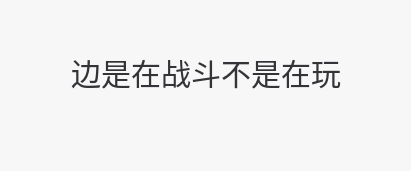边是在战斗不是在玩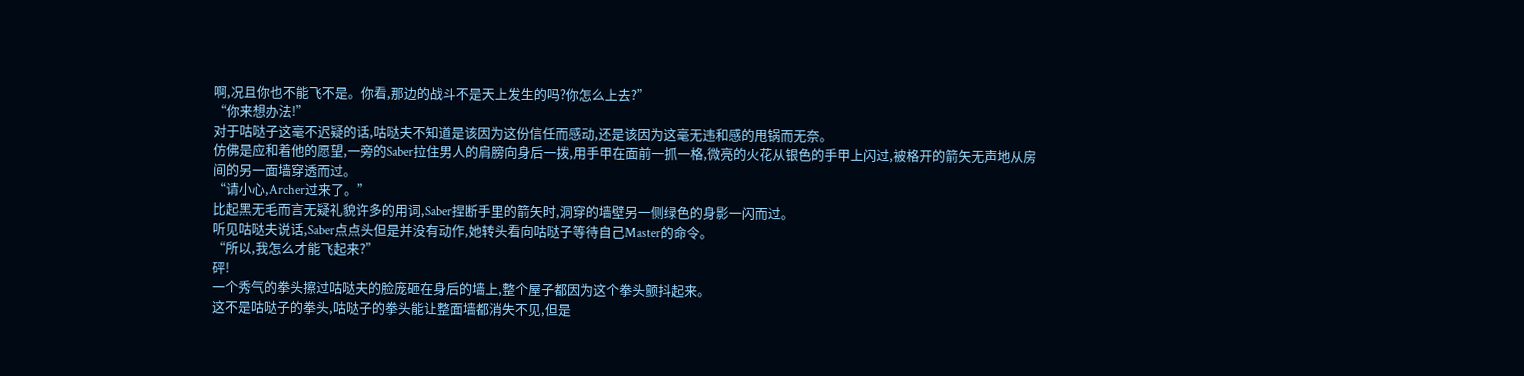啊,况且你也不能飞不是。你看,那边的战斗不是天上发生的吗?你怎么上去?”
“你来想办法!”
对于咕哒子这毫不迟疑的话,咕哒夫不知道是该因为这份信任而感动,还是该因为这毫无违和感的甩锅而无奈。
仿佛是应和着他的愿望,一旁的Saber拉住男人的肩膀向身后一拨,用手甲在面前一抓一格,微亮的火花从银色的手甲上闪过,被格开的箭矢无声地从房间的另一面墙穿透而过。
“请小心,Archer过来了。”
比起黑无毛而言无疑礼貌许多的用词,Saber捏断手里的箭矢时,洞穿的墙壁另一侧绿色的身影一闪而过。
听见咕哒夫说话,Saber点点头但是并没有动作,她转头看向咕哒子等待自己Master的命令。
“所以,我怎么才能飞起来?”
砰!
一个秀气的拳头擦过咕哒夫的脸庞砸在身后的墙上,整个屋子都因为这个拳头颤抖起来。
这不是咕哒子的拳头,咕哒子的拳头能让整面墙都消失不见,但是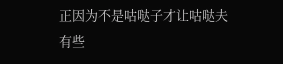正因为不是咕哒子才让咕哒夫有些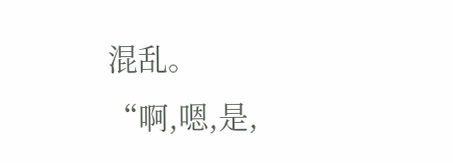混乱。
“啊,嗯,是,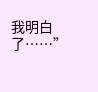我明白了……”